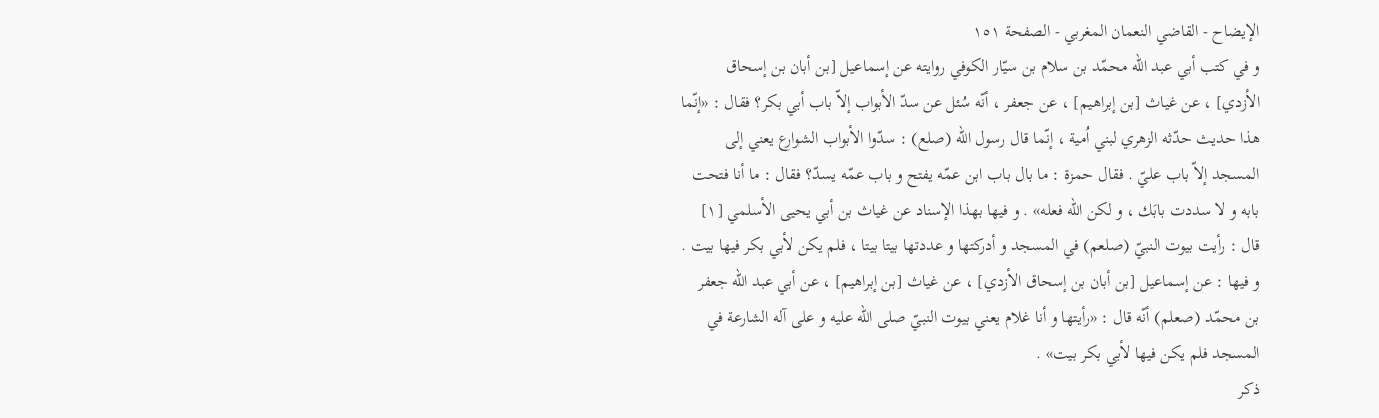الإيضاح - القاضي النعمان المغربي - الصفحة ١٥١
و في كتب أبي عبد اللّه محمّد بن سلام بن سيّار الكوفي روايته عن إسماعيل [بن أبان بن إسحاق الأزدي] ، عن غياث [بن إبراهيم] ، عن جعفر ، أنّه سُئل عن سدّ الأبواب إلاّ باب أبي بكر؟ فقال : «إنّما هذا حديث حدّثه الزهري لبني اُمية ، إنّما قال رسول اللّه (صلع) : سدّوا الأبواب الشوارع يعني إلى المسجد إلاّ باب عليّ . فقال حمزة : ما بال باب ابن عمّه يفتح و باب عمّه يسدّ؟ فقال : ما أنا فتحت بابه و لا سددت بابَك ، و لكن اللّه فعله» . و فيها بهذا الإسناد عن غياث بن أبي يحيى الأسلمي [١] قال : رأيت بيوت النبيّ (صلعم) في المسجد و أدركتها و عددتها بيتا بيتا ، فلم يكن لأبي بكر فيها بيت . و فيها : عن إسماعيل [بن أبان بن إسحاق الأزدي] ، عن غياث [بن إبراهيم] ، عن أبي عبد اللّه جعفر بن محمّد (صعلم) أنّه قال : «رأيتها و أنا غلام يعني بيوت النبيّ صلى اللّه عليه و على آله الشارعة في المسجد فلم يكن فيها لأبي بكر بيت» .
ذكر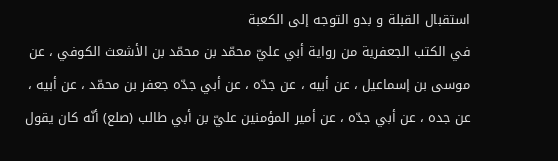استقبال القبلة و بدو التوجه إلى الكعبة
في الكتب الجعفرية من رواية أبي عليّ محمّد بن محمّد بن الأشعث الكوفي ، عن موسى بن إسماعيل ، عن أبيه ، عن جدّه ، عن أبي جدّه جعفر بن محمّد ، عن أبيه ، عن جده ، عن أبي جدّه ، عن أمير المؤمنين عليّ بن أبي طالب (صلع) أنّه كان يقول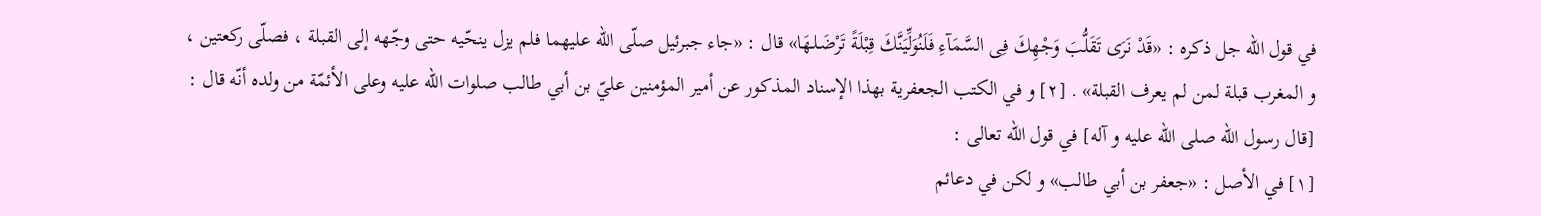في قول اللّه جل ذكره : «قَدْ نَرَى تَقَلُّبَ وَجْهِكَ فِى السَّمَآءِ فَلَنُوَلِّيَنَّكَ قِبْلَةً تَرْضَـلـهَا» قال : «جاء جبرئيل صلّى اللّه عليهما فلم يزل ينحّيه حتى وجّهه إلى القبلة ، فصلّى ركعتين ، و المغرب قبلة لمن لم يعرف القبلة» . [٢] و في الكتب الجعفرية بهذا الإسناد المذكور عن أمير المؤمنين عليّ بن أبي طالب صلوات اللّه عليه وعلى الأئمّة من ولده أنّه قال : [قال رسول اللّه صلى الله عليه و آله] في قول اللّه تعالى :
[١] في الأصل : «جعفر بن أبي طالب» و لكن في دعائم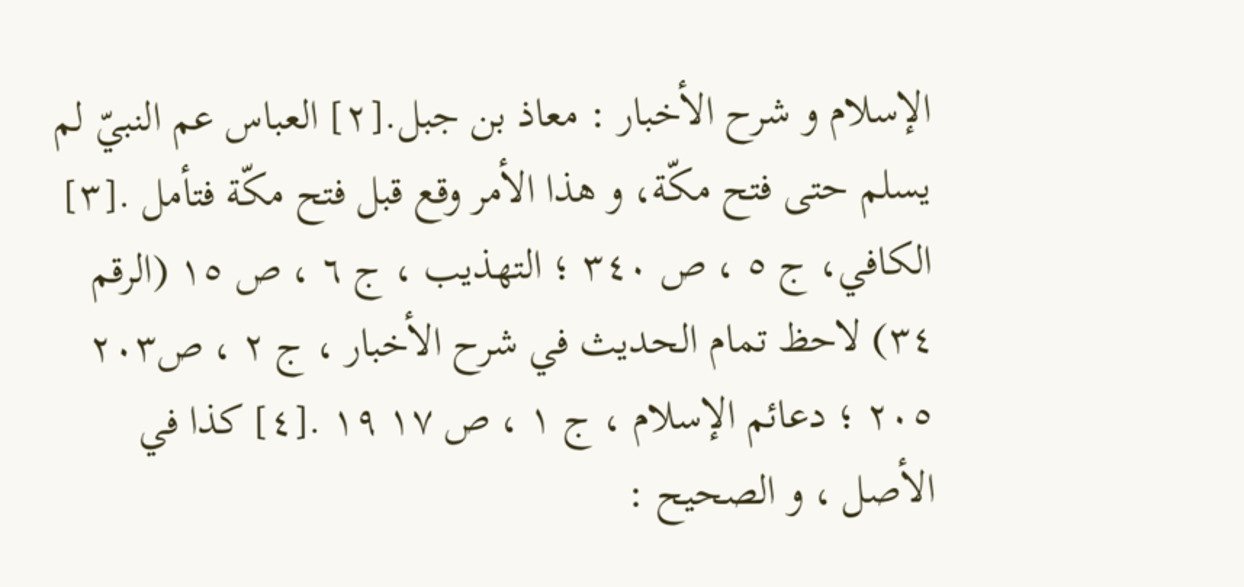الإسلام و شرح الأخبار : معاذ بن جبل.[٢] العباس عم النبيّ لم يسلم حتى فتح مكّة، و هذا الأمر وقع قبل فتح مكّة فتأمل .[٣] الكافي، ج ٥ ، ص ٣٤٠ ؛ التهذيب ، ج ٦ ، ص ١٥ (الرقم ٣٤) لاحظ تمام الحديث في شرح الأخبار ، ج ٢ ، ص٢٠٣ ٢٠٥ ؛ دعائم الإسلام ، ج ١ ، ص ١٧ ١٩ .[٤] كذا في الأصل ، و الصحيح :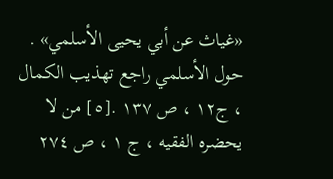«غياث عن أبي يحيى الأسلمي» . حول الأسلمي راجع تهذيب الكمال ، ج١٢ ، ص ١٣٧ .[٥] من لا يحضره الفقيه ، ج ١ ، ص ٢٧٤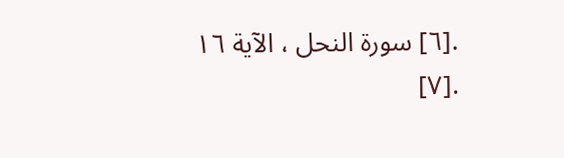.[٦] سورة النحل ، الآية ١٦ .[٧]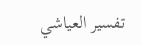تفسير العياشي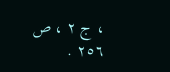، ج ٢ ، ص ٢٥٦ .